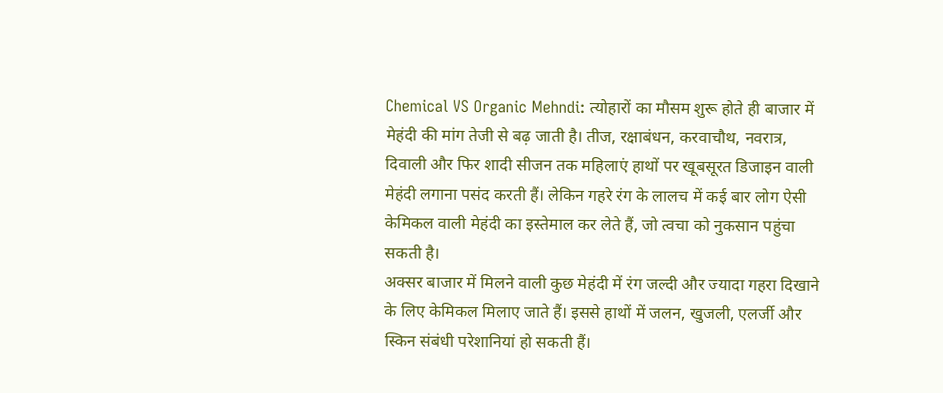Chemical VS Organic Mehndi: त्योहारों का मौसम शुरू होते ही बाजार में मेहंदी की मांग तेजी से बढ़ जाती है। तीज, रक्षाबंधन, करवाचौथ, नवरात्र, दिवाली और फिर शादी सीजन तक महिलाएं हाथों पर खूबसूरत डिजाइन वाली मेहंदी लगाना पसंद करती हैं। लेकिन गहरे रंग के लालच में कई बार लोग ऐसी केमिकल वाली मेहंदी का इस्तेमाल कर लेते हैं, जो त्वचा को नुकसान पहुंचा सकती है।
अक्सर बाजार में मिलने वाली कुछ मेहंदी में रंग जल्दी और ज्यादा गहरा दिखाने के लिए केमिकल मिलाए जाते हैं। इससे हाथों में जलन, खुजली, एलर्जी और स्किन संबंधी परेशानियां हो सकती हैं।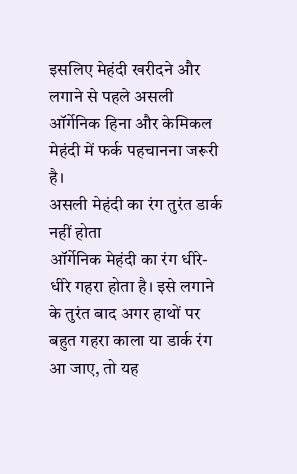इसलिए मेहंदी खरीदने और लगाने से पहले असली ऑर्गेनिक हिना और केमिकल मेहंदी में फर्क पहचानना जरूरी है।
असली मेहंदी का रंग तुरंत डार्क नहीं होता
ऑर्गेनिक मेहंदी का रंग धीरे-धीरे गहरा होता है। इसे लगाने के तुरंत बाद अगर हाथों पर बहुत गहरा काला या डार्क रंग आ जाए, तो यह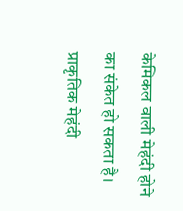केमिकल वाली मेहंदी होने का संकेत हो सकता है।
प्राकृतिक मेहंदी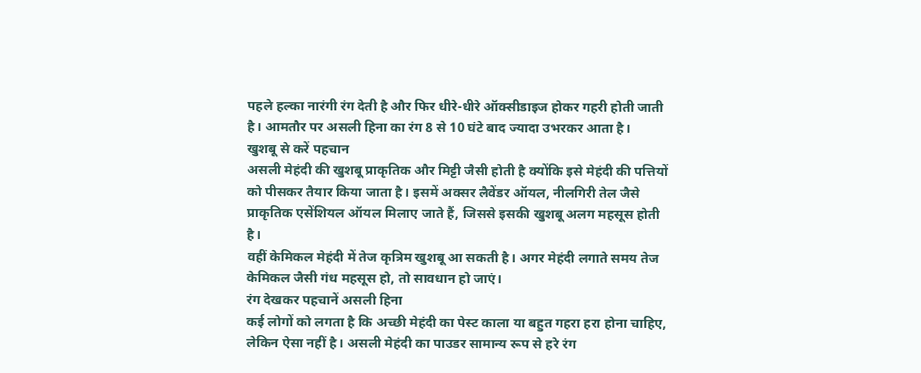पहले हल्का नारंगी रंग देती है और फिर धीरे-धीरे ऑक्सीडाइज होकर गहरी होती जाती है। आमतौर पर असली हिना का रंग 8 से 10 घंटे बाद ज्यादा उभरकर आता है।
खुशबू से करें पहचान
असली मेहंदी की खुशबू प्राकृतिक और मिट्टी जैसी होती है क्योंकि इसे मेहंदी की पत्तियों को पीसकर तैयार किया जाता है। इसमें अक्सर लैवेंडर ऑयल, नीलगिरी तेल जैसे प्राकृतिक एसेंशियल ऑयल मिलाए जाते हैं, जिससे इसकी खुशबू अलग महसूस होती है।
वहीं केमिकल मेहंदी में तेज कृत्रिम खुशबू आ सकती है। अगर मेहंदी लगाते समय तेज केमिकल जैसी गंध महसूस हो, तो सावधान हो जाएं।
रंग देखकर पहचानें असली हिना
कई लोगों को लगता है कि अच्छी मेहंदी का पेस्ट काला या बहुत गहरा हरा होना चाहिए, लेकिन ऐसा नहीं है। असली मेहंदी का पाउडर सामान्य रूप से हरे रंग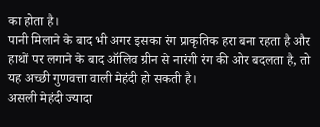का होता है।
पानी मिलाने के बाद भी अगर इसका रंग प्राकृतिक हरा बना रहता है और हाथों पर लगाने के बाद ऑलिव ग्रीन से नारंगी रंग की ओर बदलता है, तो यह अच्छी गुणवत्ता वाली मेहंदी हो सकती है।
असली मेहंदी ज्यादा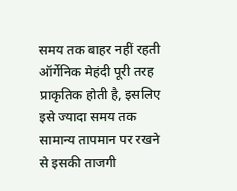समय तक बाहर नहीं रहती
ऑर्गेनिक मेहंदी पूरी तरह प्राकृतिक होती है, इसलिए इसे ज्यादा समय तक सामान्य तापमान पर रखने से इसकी ताजगी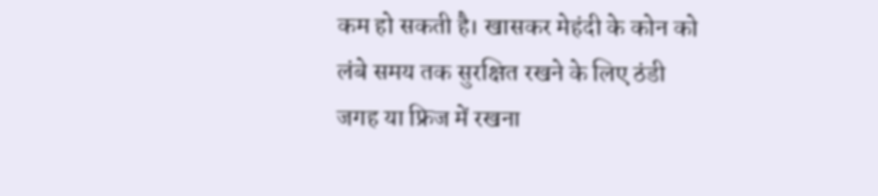कम हो सकती है। खासकर मेहंदी के कोन को लंबे समय तक सुरक्षित रखने के लिए ठंडी जगह या फ्रिज में रखना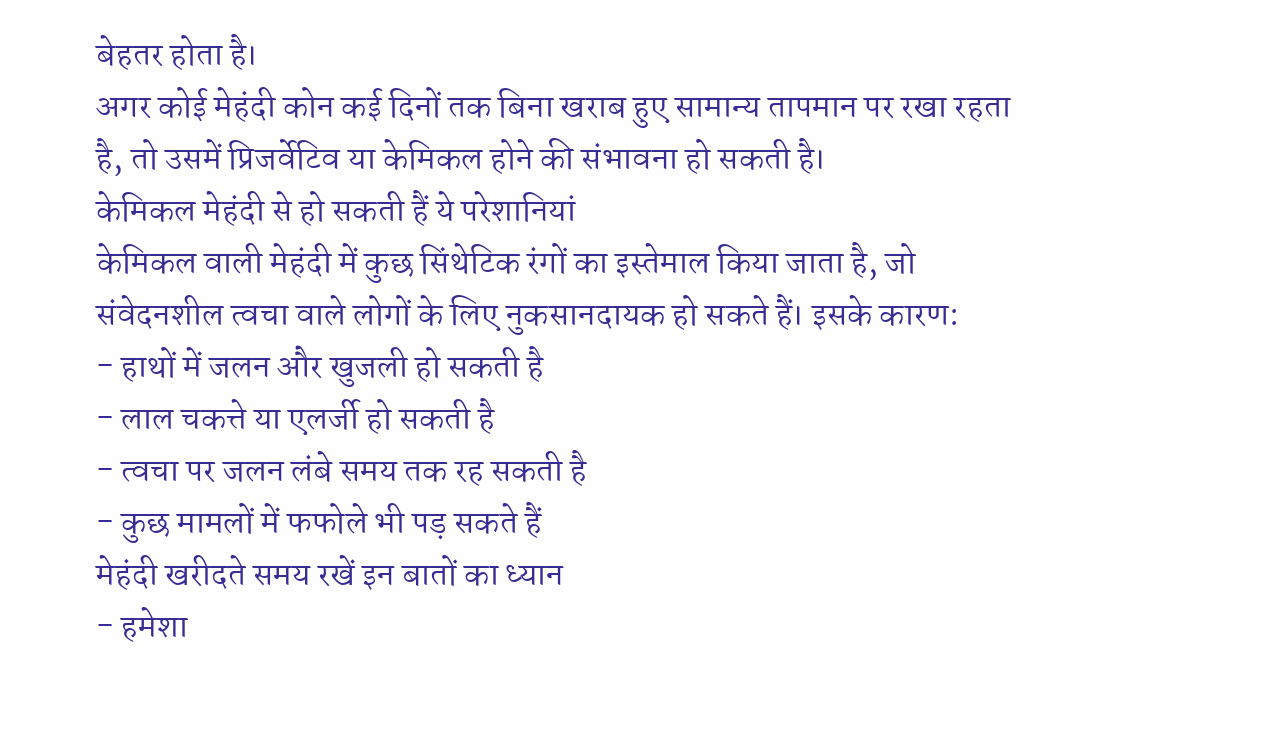बेहतर होता है।
अगर कोई मेहंदी कोन कई दिनों तक बिना खराब हुए सामान्य तापमान पर रखा रहता है, तो उसमें प्रिजर्वेटिव या केमिकल होने की संभावना हो सकती है।
केमिकल मेहंदी से हो सकती हैं ये परेशानियां
केमिकल वाली मेहंदी में कुछ सिंथेटिक रंगों का इस्तेमाल किया जाता है, जो संवेदनशील त्वचा वाले लोगों के लिए नुकसानदायक हो सकते हैं। इसके कारण:
- हाथों में जलन और खुजली हो सकती है
- लाल चकत्ते या एलर्जी हो सकती है
- त्वचा पर जलन लंबे समय तक रह सकती है
- कुछ मामलों में फफोले भी पड़ सकते हैं
मेहंदी खरीदते समय रखें इन बातों का ध्यान
- हमेशा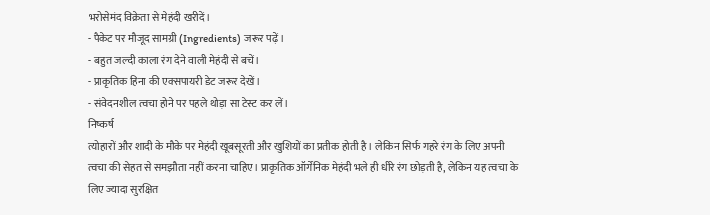भरोसेमंद विक्रेता से मेहंदी खरीदें।
- पैकेट पर मौजूद सामग्री (Ingredients) जरूर पढ़ें।
- बहुत जल्दी काला रंग देने वाली मेहंदी से बचें।
- प्राकृतिक हिना की एक्सपायरी डेट जरूर देखें।
- संवेदनशील त्वचा होने पर पहले थोड़ा सा टेस्ट कर लें।
निष्कर्ष
त्योहारों और शादी के मौके पर मेहंदी खूबसूरती और खुशियों का प्रतीक होती है। लेकिन सिर्फ गहरे रंग के लिए अपनी त्वचा की सेहत से समझौता नहीं करना चाहिए। प्राकृतिक ऑर्गेनिक मेहंदी भले ही धीरे रंग छोड़ती है, लेकिन यह त्वचा के लिए ज्यादा सुरक्षित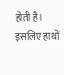होती है। इसलिए हाथों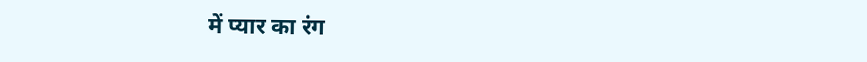में प्यार का रंग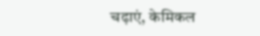चढ़ाएं, केमिकल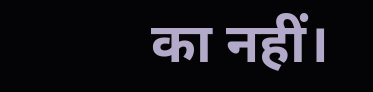का नहीं।